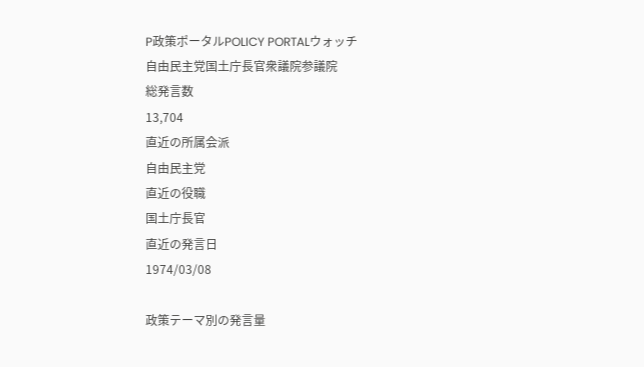P政策ポータルPOLICY PORTALウォッチ
自由民主党国土庁長官衆議院参議院
総発言数
13,704
直近の所属会派
自由民主党
直近の役職
国土庁長官
直近の発言日
1974/03/08

政策テーマ別の発言量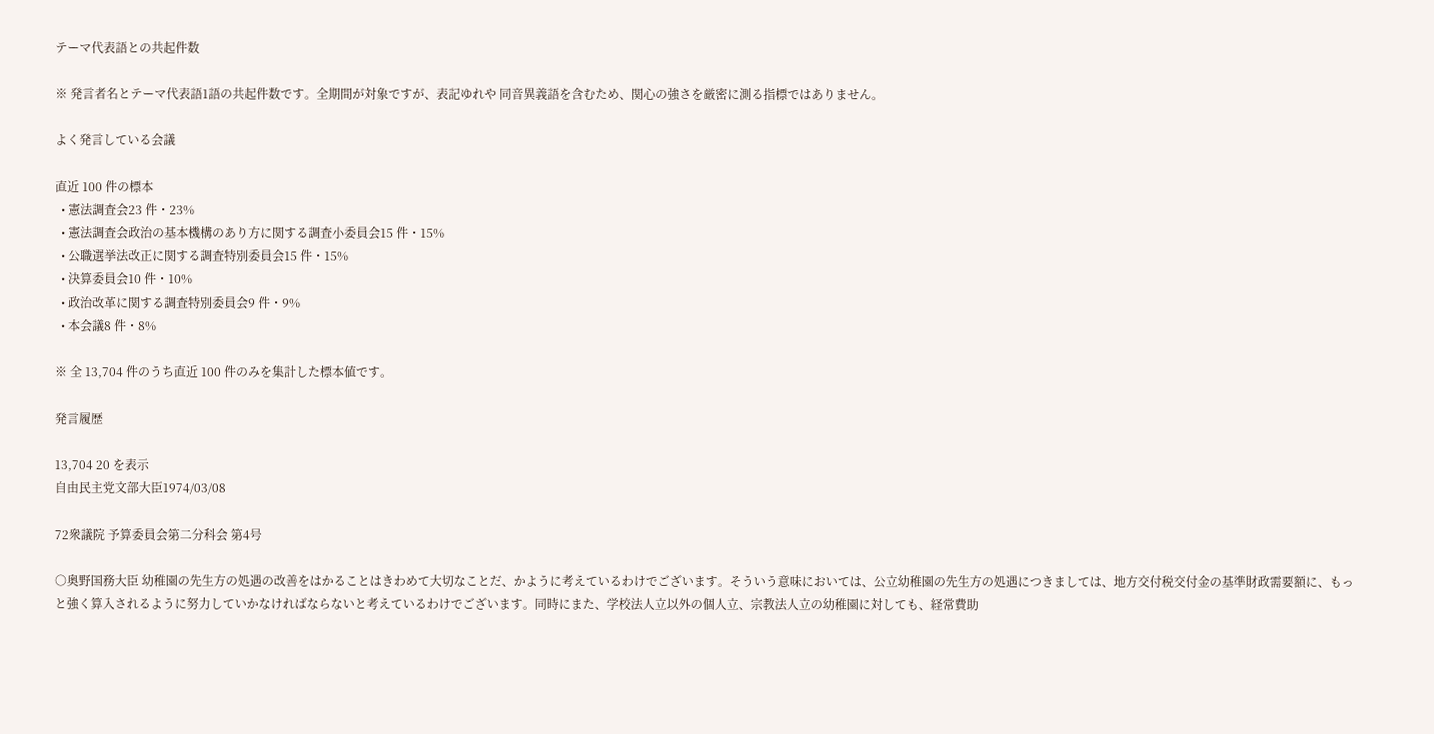テーマ代表語との共起件数

※ 発言者名とテーマ代表語1語の共起件数です。全期間が対象ですが、表記ゆれや 同音異義語を含むため、関心の強さを厳密に測る指標ではありません。

よく発言している会議

直近 100 件の標本
  • 憲法調査会23 件・23%
  • 憲法調査会政治の基本機構のあり方に関する調査小委員会15 件・15%
  • 公職選挙法改正に関する調査特別委員会15 件・15%
  • 決算委員会10 件・10%
  • 政治改革に関する調査特別委員会9 件・9%
  • 本会議8 件・8%

※ 全 13,704 件のうち直近 100 件のみを集計した標本値です。

発言履歴

13,704 20 を表示
自由民主党文部大臣1974/03/08

72衆議院 予算委員会第二分科会 第4号

○奥野国務大臣 幼稚園の先生方の処遇の改善をはかることはきわめて大切なことだ、かように考えているわけでございます。そういう意味においては、公立幼稚園の先生方の処遇につきましては、地方交付税交付金の基準財政需要額に、もっと強く算入されるように努力していかなければならないと考えているわけでございます。同時にまた、学校法人立以外の個人立、宗教法人立の幼稚園に対しても、経常費助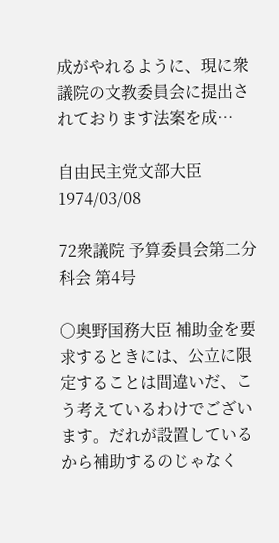成がやれるように、現に衆議院の文教委員会に提出されております法案を成…

自由民主党文部大臣1974/03/08

72衆議院 予算委員会第二分科会 第4号

○奥野国務大臣 補助金を要求するときには、公立に限定することは間違いだ、こう考えているわけでございます。だれが設置しているから補助するのじゃなく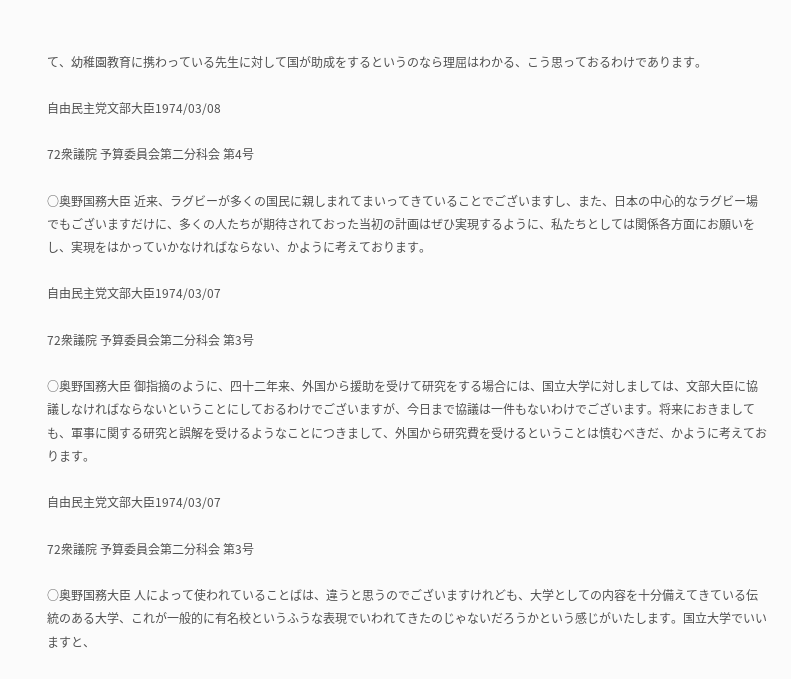て、幼稚園教育に携わっている先生に対して国が助成をするというのなら理屈はわかる、こう思っておるわけであります。

自由民主党文部大臣1974/03/08

72衆議院 予算委員会第二分科会 第4号

○奥野国務大臣 近来、ラグビーが多くの国民に親しまれてまいってきていることでございますし、また、日本の中心的なラグビー場でもございますだけに、多くの人たちが期待されておった当初の計画はぜひ実現するように、私たちとしては関係各方面にお願いをし、実現をはかっていかなければならない、かように考えております。

自由民主党文部大臣1974/03/07

72衆議院 予算委員会第二分科会 第3号

○奥野国務大臣 御指摘のように、四十二年来、外国から援助を受けて研究をする場合には、国立大学に対しましては、文部大臣に協議しなければならないということにしておるわけでございますが、今日まで協議は一件もないわけでございます。将来におきましても、軍事に関する研究と誤解を受けるようなことにつきまして、外国から研究費を受けるということは慎むべきだ、かように考えております。

自由民主党文部大臣1974/03/07

72衆議院 予算委員会第二分科会 第3号

○奥野国務大臣 人によって使われていることばは、違うと思うのでございますけれども、大学としての内容を十分備えてきている伝統のある大学、これが一般的に有名校というふうな表現でいわれてきたのじゃないだろうかという感じがいたします。国立大学でいいますと、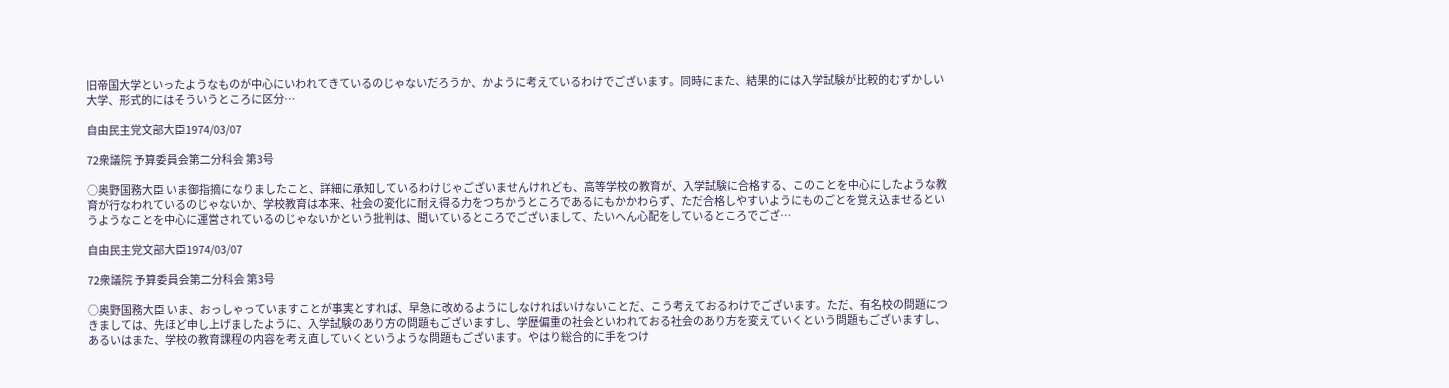旧帝国大学といったようなものが中心にいわれてきているのじゃないだろうか、かように考えているわけでございます。同時にまた、結果的には入学試験が比較的むずかしい大学、形式的にはそういうところに区分…

自由民主党文部大臣1974/03/07

72衆議院 予算委員会第二分科会 第3号

○奥野国務大臣 いま御指摘になりましたこと、詳細に承知しているわけじゃございませんけれども、高等学校の教育が、入学試験に合格する、このことを中心にしたような教育が行なわれているのじゃないか、学校教育は本来、社会の変化に耐え得る力をつちかうところであるにもかかわらず、ただ合格しやすいようにものごとを覚え込ませるというようなことを中心に運営されているのじゃないかという批判は、聞いているところでございまして、たいへん心配をしているところでござ…

自由民主党文部大臣1974/03/07

72衆議院 予算委員会第二分科会 第3号

○奥野国務大臣 いま、おっしゃっていますことが事実とすれば、早急に改めるようにしなければいけないことだ、こう考えておるわけでございます。ただ、有名校の問題につきましては、先ほど申し上げましたように、入学試験のあり方の問題もございますし、学歴偏重の社会といわれておる社会のあり方を変えていくという問題もございますし、あるいはまた、学校の教育課程の内容を考え直していくというような問題もございます。やはり総合的に手をつけ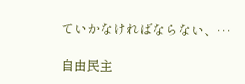ていかなければならない、…

自由民主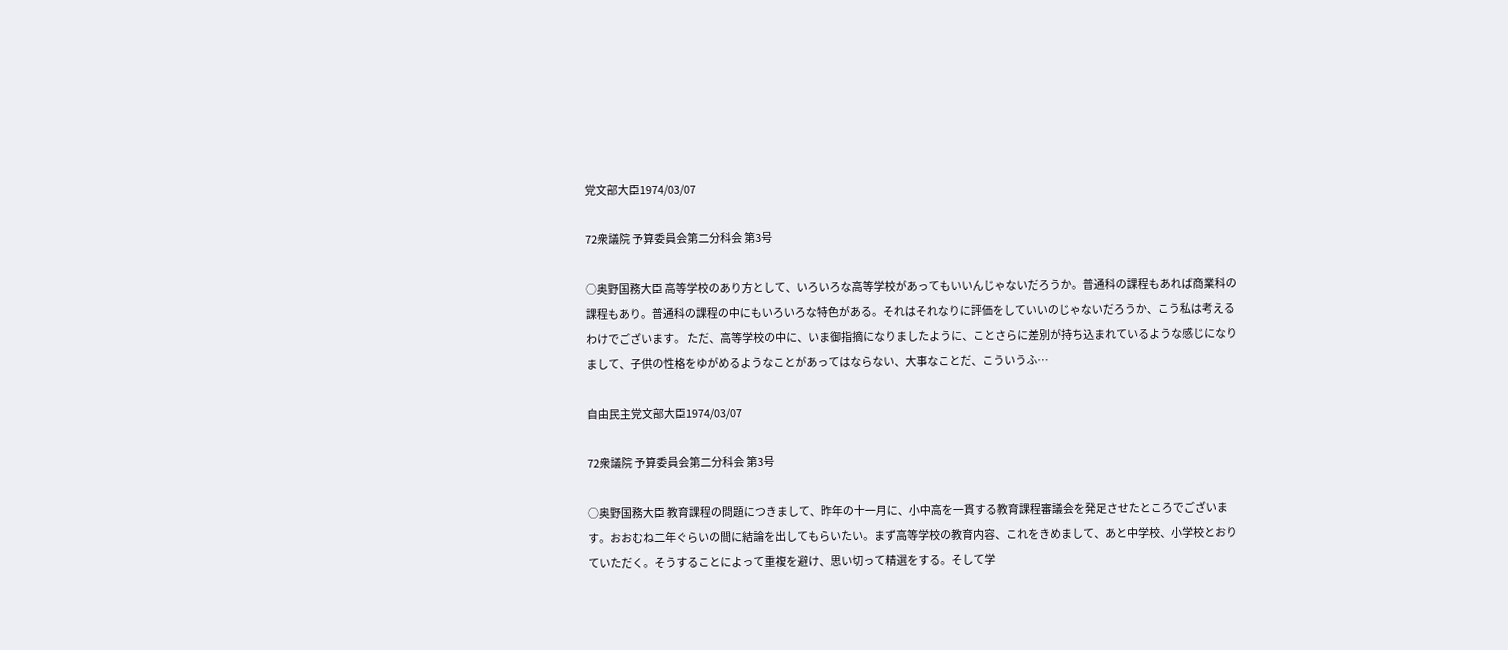党文部大臣1974/03/07

72衆議院 予算委員会第二分科会 第3号

○奥野国務大臣 高等学校のあり方として、いろいろな高等学校があってもいいんじゃないだろうか。普通科の課程もあれば商業科の課程もあり。普通科の課程の中にもいろいろな特色がある。それはそれなりに評価をしていいのじゃないだろうか、こう私は考えるわけでございます。 ただ、高等学校の中に、いま御指摘になりましたように、ことさらに差別が持ち込まれているような感じになりまして、子供の性格をゆがめるようなことがあってはならない、大事なことだ、こういうふ…

自由民主党文部大臣1974/03/07

72衆議院 予算委員会第二分科会 第3号

○奥野国務大臣 教育課程の問題につきまして、昨年の十一月に、小中高を一貫する教育課程審議会を発足させたところでございます。おおむね二年ぐらいの間に結論を出してもらいたい。まず高等学校の教育内容、これをきめまして、あと中学校、小学校とおりていただく。そうすることによって重複を避け、思い切って精選をする。そして学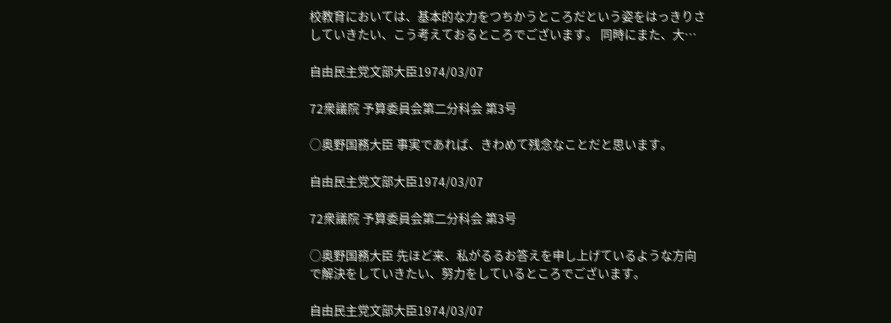校教育においては、基本的な力をつちかうところだという姿をはっきりさしていきたい、こう考えておるところでございます。 同時にまた、大…

自由民主党文部大臣1974/03/07

72衆議院 予算委員会第二分科会 第3号

○奥野国務大臣 事実であれば、きわめて残念なことだと思います。

自由民主党文部大臣1974/03/07

72衆議院 予算委員会第二分科会 第3号

○奥野国務大臣 先ほど来、私がるるお答えを申し上げているような方向で解決をしていきたい、努力をしているところでございます。

自由民主党文部大臣1974/03/07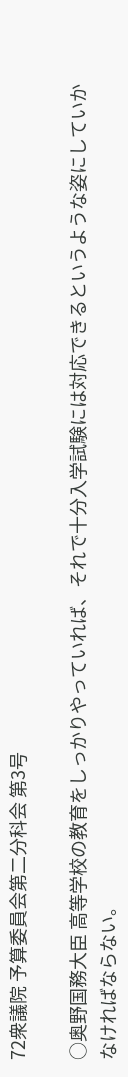72衆議院 予算委員会第二分科会 第3号

○奥野国務大臣 高等学校の教育をしっかりやっていれば、それで十分入学試験には対応できるというような姿にしていかなければならない。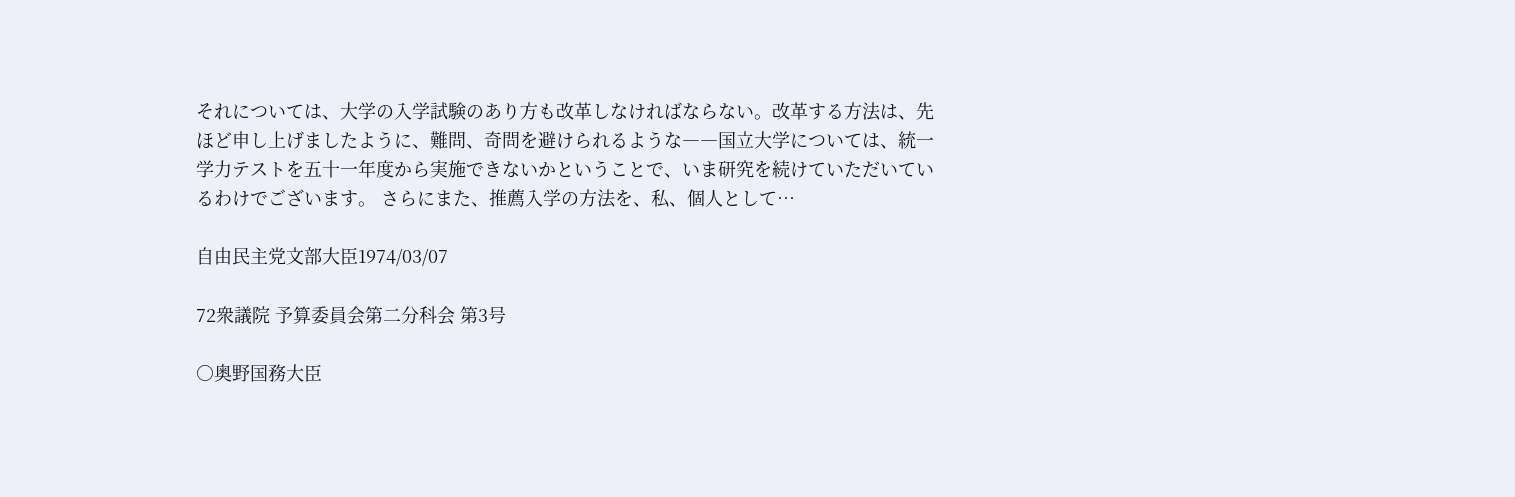それについては、大学の入学試験のあり方も改革しなければならない。改革する方法は、先ほど申し上げましたように、難問、奇問を避けられるような――国立大学については、統一学力テストを五十一年度から実施できないかということで、いま研究を続けていただいているわけでございます。 さらにまた、推薦入学の方法を、私、個人として…

自由民主党文部大臣1974/03/07

72衆議院 予算委員会第二分科会 第3号

○奥野国務大臣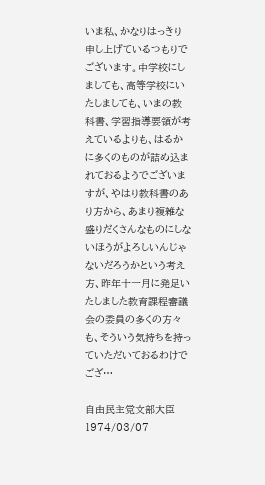いま私、かなりはっきり申し上げているつもりでございます。中学校にしましても、高等学校にいたしましても、いまの教科書、学習指導要領が考えているよりも、はるかに多くのものが詰め込まれておるようでございますが、やはり教科書のあり方から、あまり複雑な盛りだくさんなものにしないほうがよろしいんじゃないだろうかという考え方、昨年十一月に発足いたしました教育課程審議会の委員の多くの方々も、そういう気持ちを持っていただいておるわけでござ…

自由民主党文部大臣1974/03/07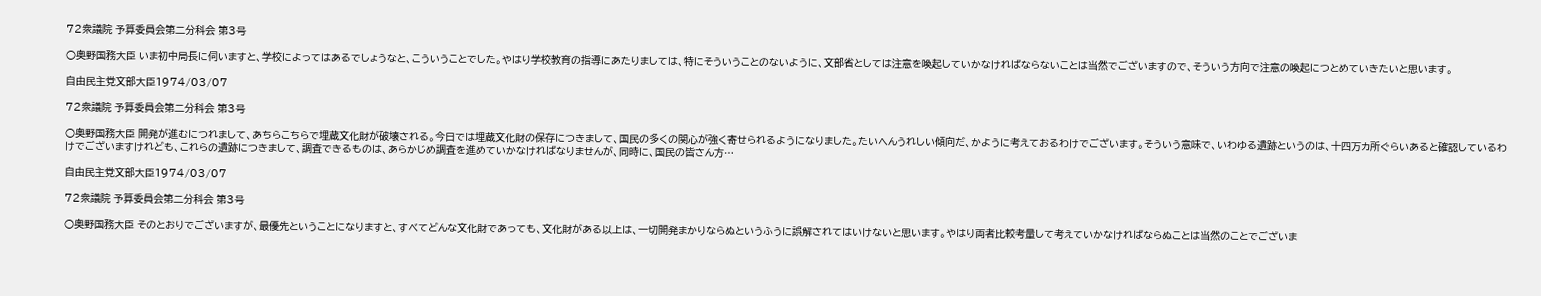72衆議院 予算委員会第二分科会 第3号

○奥野国務大臣 いま初中局長に伺いますと、学校によってはあるでしょうなと、こういうことでした。やはり学校教育の指導にあたりましては、特にそういうことのないように、文部省としては注意を喚起していかなければならないことは当然でございますので、そういう方向で注意の喚起につとめていきたいと思います。

自由民主党文部大臣1974/03/07

72衆議院 予算委員会第二分科会 第3号

○奥野国務大臣 開発が進むにつれまして、あちらこちらで埋蔵文化財が破壊される。今日では埋蔵文化財の保存につきまして、国民の多くの関心が強く寄せられるようになりました。たいへんうれしい傾向だ、かように考えておるわけでございます。そういう意味で、いわゆる遺跡というのは、十四万カ所ぐらいあると確認しているわけでございますけれども、これらの遺跡につきまして、調査できるものは、あらかじめ調査を進めていかなければなりませんが、同時に、国民の皆さん方…

自由民主党文部大臣1974/03/07

72衆議院 予算委員会第二分科会 第3号

○奥野国務大臣 そのとおりでございますが、最優先ということになりますと、すべてどんな文化財であっても、文化財がある以上は、一切開発まかりならぬというふうに誤解されてはいけないと思います。やはり両者比較考量して考えていかなければならぬことは当然のことでございま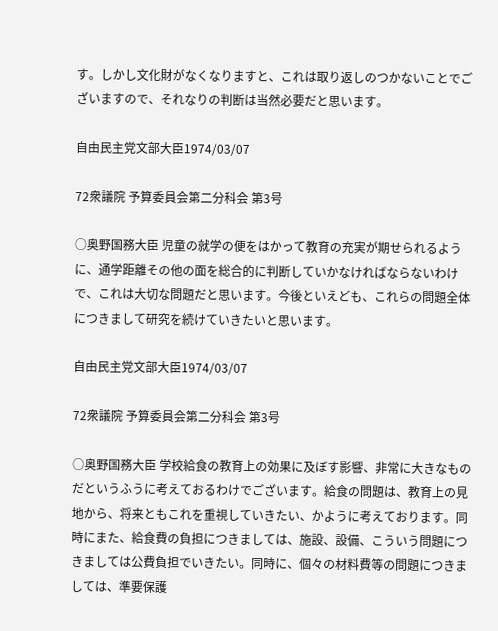す。しかし文化財がなくなりますと、これは取り返しのつかないことでございますので、それなりの判断は当然必要だと思います。

自由民主党文部大臣1974/03/07

72衆議院 予算委員会第二分科会 第3号

○奥野国務大臣 児童の就学の便をはかって教育の充実が期せられるように、通学距離その他の面を総合的に判断していかなければならないわけで、これは大切な問題だと思います。今後といえども、これらの問題全体につきまして研究を続けていきたいと思います。

自由民主党文部大臣1974/03/07

72衆議院 予算委員会第二分科会 第3号

○奥野国務大臣 学校給食の教育上の効果に及ぼす影響、非常に大きなものだというふうに考えておるわけでございます。給食の問題は、教育上の見地から、将来ともこれを重視していきたい、かように考えております。同時にまた、給食費の負担につきましては、施設、設備、こういう問題につきましては公費負担でいきたい。同時に、個々の材料費等の問題につきましては、準要保護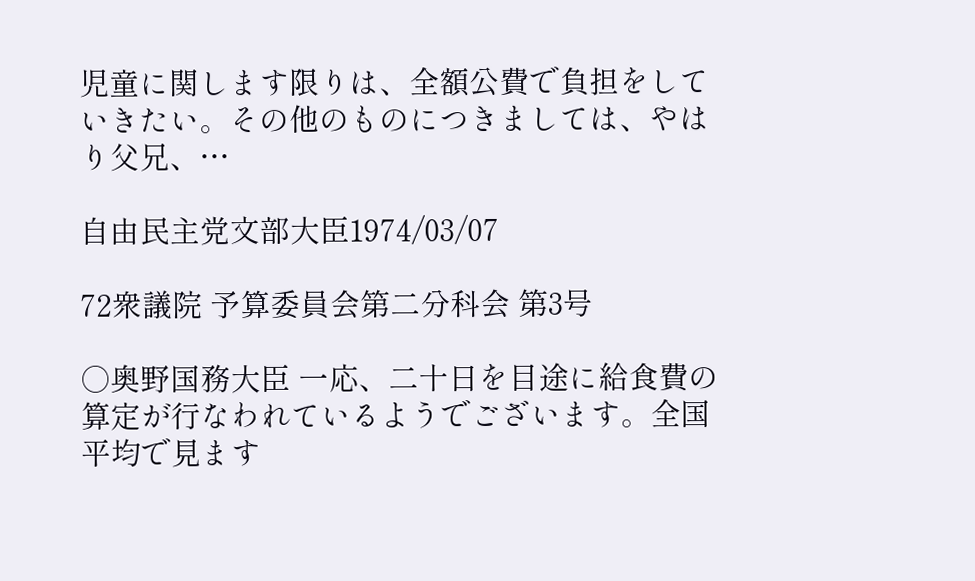児童に関します限りは、全額公費で負担をしていきたい。その他のものにつきましては、やはり父兄、…

自由民主党文部大臣1974/03/07

72衆議院 予算委員会第二分科会 第3号

○奥野国務大臣 一応、二十日を目途に給食費の算定が行なわれているようでございます。全国平均で見ます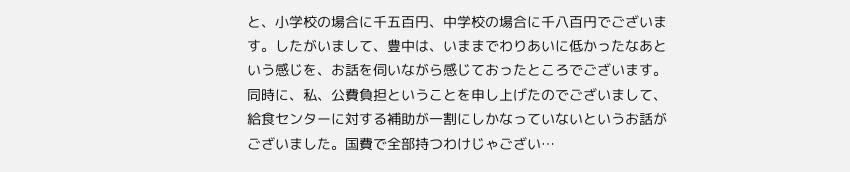と、小学校の場合に千五百円、中学校の場合に千八百円でございます。したがいまして、豊中は、いままでわりあいに低かったなあという感じを、お話を伺いながら感じておったところでございます。同時に、私、公費負担ということを申し上げたのでございまして、給食センターに対する補助が一割にしかなっていないというお話がございました。国費で全部持つわけじゃござい…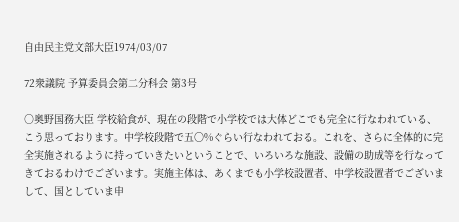自由民主党文部大臣1974/03/07

72衆議院 予算委員会第二分科会 第3号

○奥野国務大臣 学校給食が、現在の段階で小学校では大体どこでも完全に行なわれている、こう思っております。中学校段階で五〇%ぐらい行なわれておる。これを、さらに全体的に完全実施されるように持っていきたいということで、いろいろな施設、設備の助成等を行なってきておるわけでございます。実施主体は、あくまでも小学校設置者、中学校設置者でございまして、国としていま申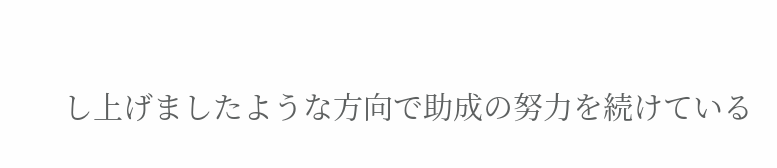し上げましたような方向で助成の努力を続けている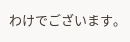わけでございます。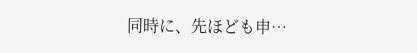同時に、先ほども申…